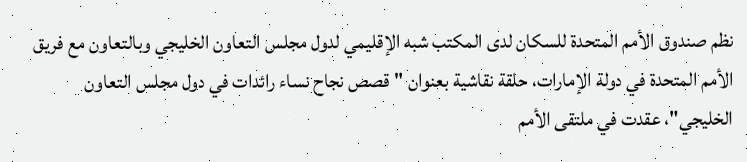نظم صندوق الأمم المتحدة للسكان لدى المكتب شبه الإقليمي لدول مجلس التعاون الخليجي وبالتعاون مع فريق الأمم المتحدة في دولة الإمارات، حلقة نقاشية بعنوان "قصص نجاح نساء رائدات في دول مجلس التعاون الخليجي"، عقدت في ملتقى الأمم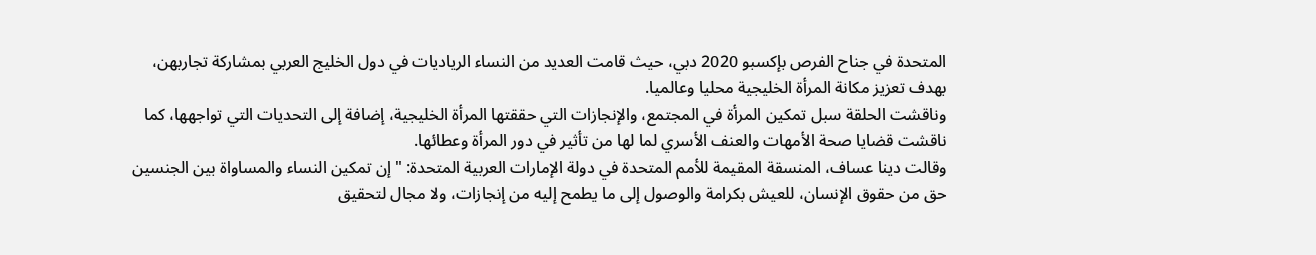المتحدة في جناح الفرص بإكسبو 2020 دبي، حيث قامت العديد من النساء الرياديات في دول الخليج العربي بمشاركة تجاربهن، بهدف تعزيز مكانة المرأة الخليجية محليا وعالميا.
وناقشت الحلقة سبل تمكين المرأة في المجتمع، والإنجازات التي حققتها المرأة الخليجية، إضافة إلى التحديات التي تواجهها، كما ناقشت قضايا صحة الأمهات والعنف الأسري لما لها من تأثير في دور المرأة وعطائها.
وقالت دينا عساف، المنسقة المقيمة للأمم المتحدة في دولة الإمارات العربية المتحدة: "إن تمكين النساء والمساواة بين الجنسين حق من حقوق الإنسان، للعيش بكرامة والوصول إلى ما يطمح إليه من إنجازات، ولا مجال لتحقيق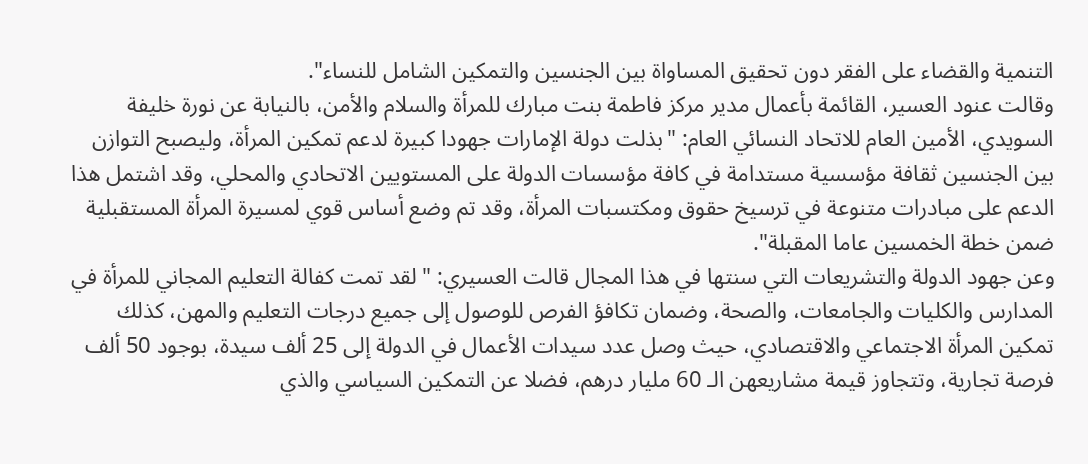التنمية والقضاء على الفقر دون تحقيق المساواة بين الجنسين والتمكين الشامل للنساء".
وقالت عنود العسير، القائمة بأعمال مدير مركز فاطمة بنت مبارك للمرأة والسلام والأمن، بالنيابة عن نورة خليفة السويدي، الأمين العام للاتحاد النسائي العام: "بذلت دولة الإمارات جهودا كبيرة لدعم تمكين المرأة، وليصبح التوازن بين الجنسين ثقافة مؤسسية مستدامة في كافة مؤسسات الدولة على المستويين الاتحادي والمحلي، وقد اشتمل هذا الدعم على مبادرات متنوعة في ترسيخ حقوق ومكتسبات المرأة، وقد تم وضع أساس قوي لمسيرة المرأة المستقبلية ضمن خطة الخمسين عاما المقبلة".
وعن جهود الدولة والتشريعات التي سنتها في هذا المجال قالت العسيري: "لقد تمت كفالة التعليم المجاني للمرأة في المدارس والكليات والجامعات، والصحة، وضمان تكافؤ الفرص للوصول إلى جميع درجات التعليم والمهن، كذلك تمكين المرأة الاجتماعي والاقتصادي، حيث وصل عدد سيدات الأعمال في الدولة إلى 25 ألف سيدة، بوجود 50 ألف فرصة تجارية، وتتجاوز قيمة مشاريعهن الـ 60 مليار درهم، فضلا عن التمكين السياسي والذي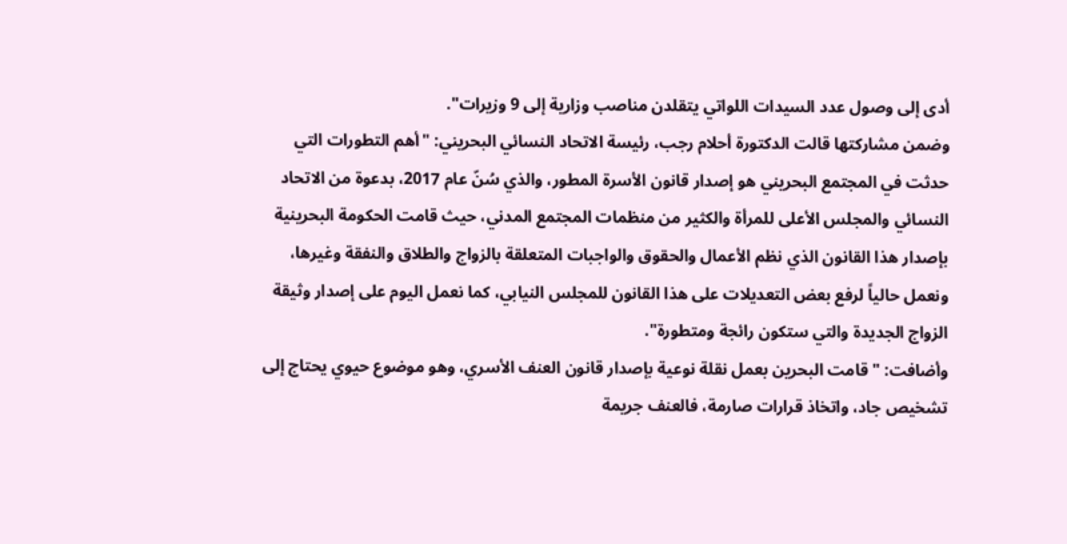أدى إلى وصول عدد السيدات اللواتي يتقلدن مناصب وزارية إلى 9 وزيرات".
وضمن مشاركتها قالت الدكتورة أحلام رجب، رئيسة الاتحاد النسائي البحريني: "أهم التطورات التي حدثت في المجتمع البحريني هو إصدار قانون الأسرة المطور، والذي سُنّ عام 2017، بدعوة من الاتحاد النسائي والمجلس الأعلى للمرأة والكثير من منظمات المجتمع المدني، حيث قامت الحكومة البحرينية بإصدار هذا القانون الذي نظم الأعمال والحقوق والواجبات المتعلقة بالزواج والطلاق والنفقة وغيرها، ونعمل حالياً لرفع بعض التعديلات على هذا القانون للمجلس النيابي، كما نعمل اليوم على إصدار وثيقة الزواج الجديدة والتي ستكون رائجة ومتطورة".
وأضافت: "قامت البحرين بعمل نقلة نوعية بإصدار قانون العنف الأسري، وهو موضوع حيوي يحتاج إلى تشخيص جاد، واتخاذ قرارات صارمة، فالعنف جريمة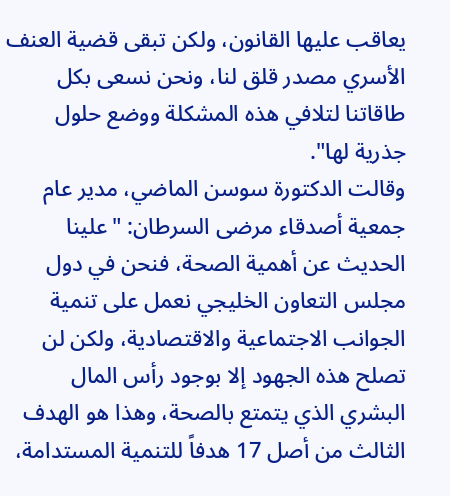يعاقب عليها القانون، ولكن تبقى قضية العنف الأسري مصدر قلق لنا، ونحن نسعى بكل طاقاتنا لتلافي هذه المشكلة ووضع حلول جذرية لها".
وقالت الدكتورة سوسن الماضي، مدير عام جمعية أصدقاء مرضى السرطان: "علينا الحديث عن أهمية الصحة، فنحن في دول مجلس التعاون الخليجي نعمل على تنمية الجوانب الاجتماعية والاقتصادية، ولكن لن تصلح هذه الجهود إلا بوجود رأس المال البشري الذي يتمتع بالصحة، وهذا هو الهدف الثالث من أصل 17 هدفاً للتنمية المستدامة،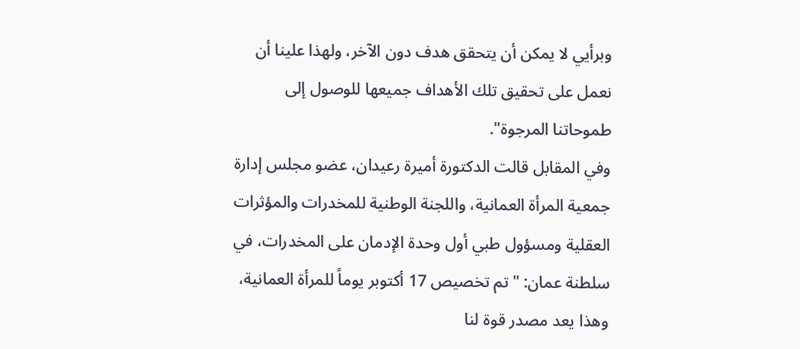وبرأيي لا يمكن أن يتحقق هدف دون الآخر، ولهذا علينا أن نعمل على تحقيق تلك الأهداف جميعها للوصول إلى طموحاتنا المرجوة".
وفي المقابل قالت الدكتورة أميرة رعيدان، عضو مجلس إدارة جمعية المرأة العمانية، واللجنة الوطنية للمخدرات والمؤثرات العقلية ومسؤول طبي أول وحدة الإدمان على المخدرات، في سلطنة عمان: "تم تخصيص 17 أكتوبر يوماً للمرأة العمانية، وهذا يعد مصدر قوة لنا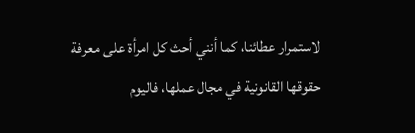لاستمرار عطائنا، كما أنني أحث كل امرأة على معرفة حقوقها القانونية في مجال عملها، فاليوم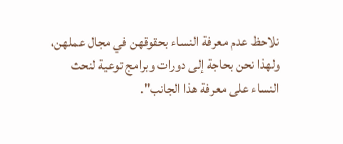نلاحظ عدم معرفة النساء بحقوقهن في مجال عملهن، ولهذا نحن بحاجة إلى دورات وبرامج توعية لنحث النساء على معرفة هذا الجانب".